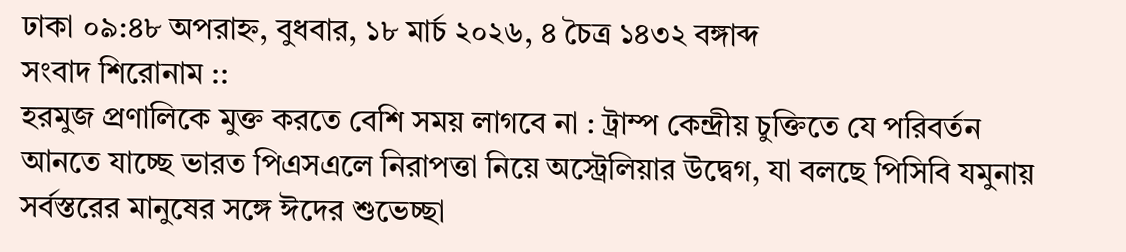ঢাকা ০৯:৪৮ অপরাহ্ন, বুধবার, ১৮ মার্চ ২০২৬, ৪ চৈত্র ১৪৩২ বঙ্গাব্দ
সংবাদ শিরোনাম ::
হরমুজ প্রণালিকে মুক্ত করতে বেশি সময় লাগবে না : ট্রাম্প কেন্দ্রীয় চুক্তিতে যে পরিবর্তন আনতে যাচ্ছে ভারত পিএসএলে নিরাপত্তা নিয়ে অস্ট্রেলিয়ার উদ্বেগ, যা বলছে পিসিবি যমুনায় সর্বস্তরের মানুষের সঙ্গে ঈদের শুভেচ্ছা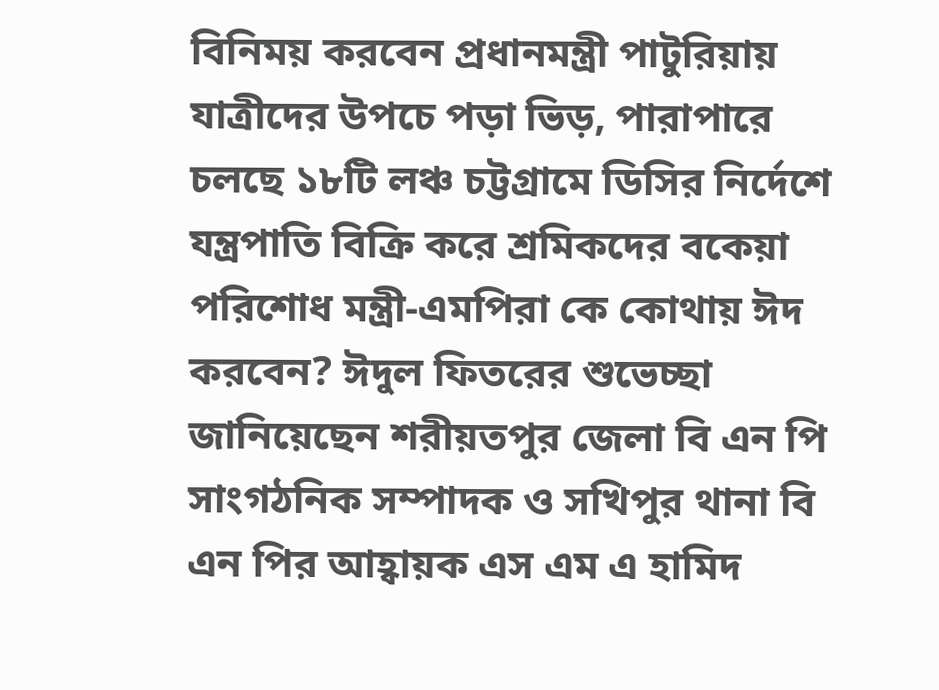বিনিময় করবেন প্রধানমন্ত্রী পাটুরিয়ায় যাত্রীদের উপচে পড়া ভিড়, পারাপারে চলছে ১৮টি লঞ্চ চট্টগ্রামে ডিসির নির্দেশে যন্ত্রপাতি বিক্রি করে শ্রমিকদের বকেয়া পরিশোধ মন্ত্রী-এমপিরা কে কোথায় ঈদ করবেন? ঈদুল ফিতরের শুভেচ্ছা জানিয়েছেন শরীয়তপুর জেলা বি এন পি সাংগঠনিক সম্পাদক ও সখিপুর থানা বি এন পির আহ্বায়ক এস এম এ হামিদ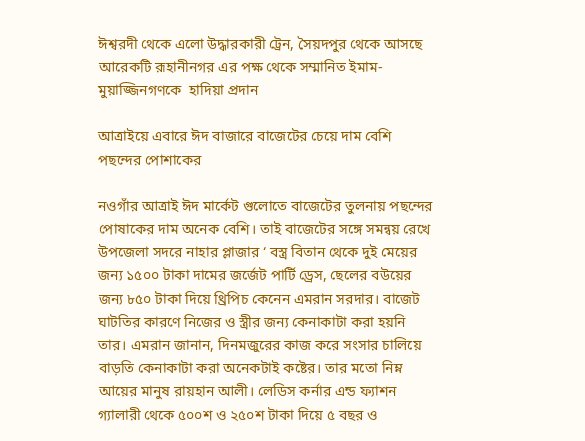ঈশ্বরদী থেকে এলো উদ্ধারকারী ট্রেন, সৈয়দপুর থেকে আসছে আরেকটি রূহানীনগর এর পক্ষ থেকে সম্মানিত ইমাম-মুয়াজ্জিনগণকে  হাদিয়া প্রদান

আত্রাইয়ে এবারে ঈদ বাজারে বাজেটের চেয়ে দাম বেশি পছন্দের পোশাকের

নওগাঁর আত্রাই ঈদ মার্কেট গুলোতে বাজেটের তুলনায় পছন্দের পোষাকের দাম অনেক বেশি। তাই বাজেটের সঙ্গে সমন্বয় রেখে উপজেলা সদরে নাহার প্লাজার ‘ বস্ত্র বিতান থেকে দুই মেয়ের জন্য ১৫০০ টাকা দামের জর্জেট পার্টি ড্রেস, ছেলের বউয়ের জন্য ৮৫০ টাকা দিয়ে থ্রিপিচ কেনেন এমরান সরদার। বাজেট ঘাটতির কারণে নিজের ও স্ত্রীর জন্য কেনাকাটা করা হয়নি তার। এমরান জানান, দিনমজুরের কাজ করে সংসার চালিয়ে বাড়তি কেনাকাটা করা অনেকটাই কষ্টের। তার মতো নিম্ন আয়ের মানুষ রায়হান আলী। লেডিস কর্নার এন্ড ফ্যাশন গ্যালারী থেকে ৫০০শ ও ২৫০শ টাকা দিয়ে ৫ বছর ও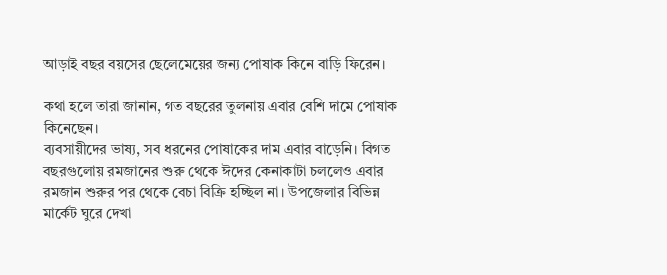আড়াই বছর বয়সের ছেলেমেয়ের জন্য পোষাক কিনে বাড়ি ফিরেন।

কথা হলে তারা জানান, গত বছরের তুলনায় এবার বেশি দামে পোষাক কিনেছেন।
ব্যবসায়ীদের ভাষ্য, সব ধরনের পোষাকের দাম এবার বাড়েনি। বিগত বছরগুলোয় রমজানের শুরু থেকে ঈদের কেনাকাটা চললেও এবার রমজান শুরুর পর থেকে বেচা বিক্রি হচ্ছিল না। উপজেলার বিভিন্ন মার্কেট ঘুরে দেখা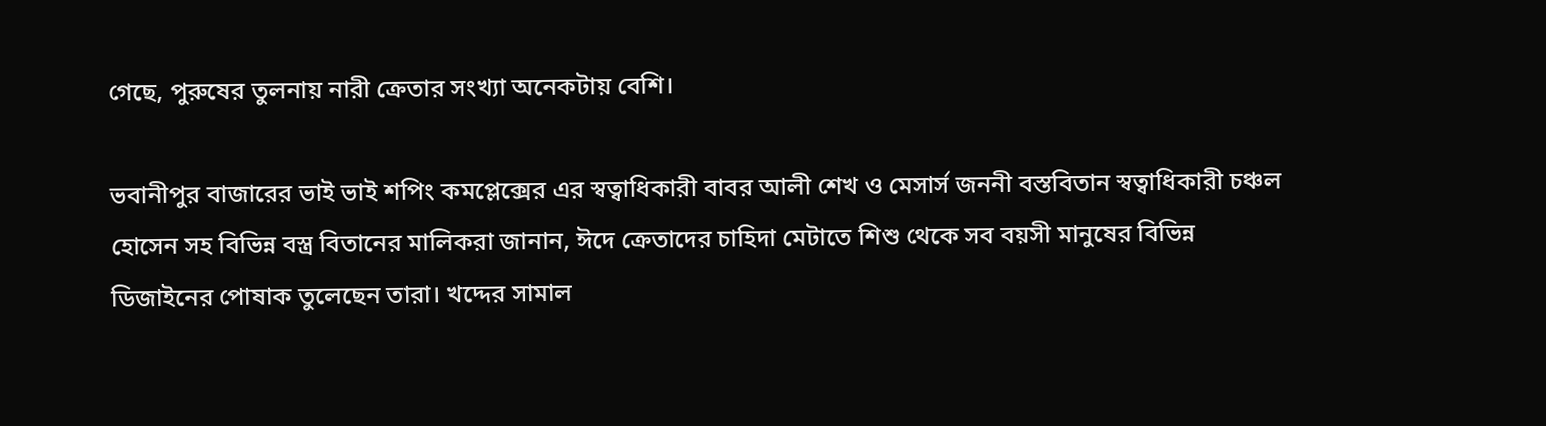গেছে, পুরুষের তুলনায় নারী ক্রেতার সংখ্যা অনেকটায় বেশি।

ভবানীপুর বাজারের ভাই ভাই শপিং কমপ্লেক্সের এর স্বত্বাধিকারী বাবর আলী শেখ ও মেসার্স জননী বস্তবিতান স্বত্বাধিকারী চঞ্চল হোসেন সহ বিভিন্ন বস্ত্র বিতানের মালিকরা জানান, ঈদে ক্রেতাদের চাহিদা মেটাতে শিশু থেকে সব বয়সী মানুষের বিভিন্ন ডিজাইনের পোষাক তুলেছেন তারা। খদ্দের সামাল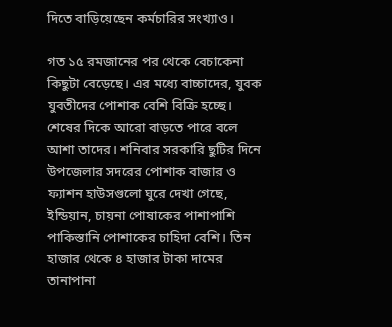দিতে বাড়িয়েছেন কর্মচারির সংখ্যাও।

গত ১৫ রমজানের পর থেকে বেচাকেনা কিছুটা বেড়েছে। এর মধ্যে বাচ্চাদের, যুবক যুবতীদের পোশাক বেশি বিক্রি হচ্ছে। শেষের দিকে আরো বাড়তে পারে বলে আশা তাদের। শনিবার সরকারি ছুটির দিনে উপজেলার সদরের পোশাক বাজার ও ফ্যাশন হাউসগুলো ঘুরে দেখা গেছে, ইন্ডিয়ান, চায়না পোষাকের পাশাপাশি পাকিস্তানি পোশাকের চাহিদা বেশি। তিন হাজার থেকে ৪ হাজার টাকা দামের তানাপানা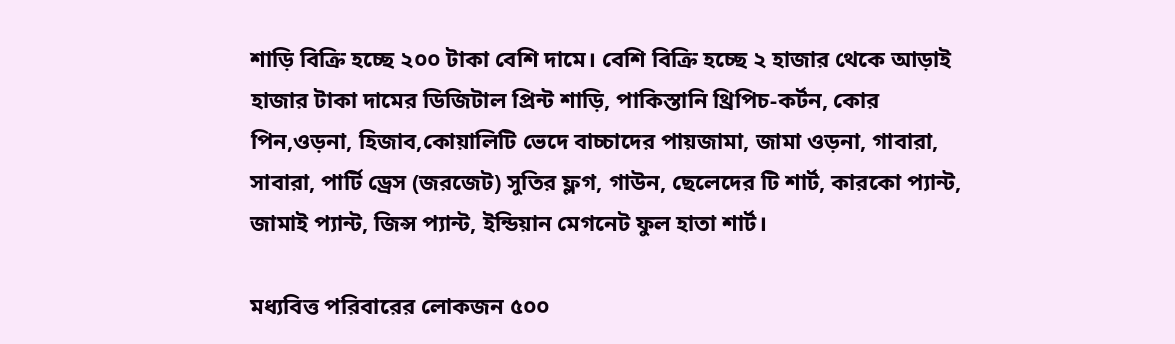শাড়ি বিক্রি হচ্ছে ২০০ টাকা বেশি দামে। বেশি বিক্রি হচ্ছে ২ হাজার থেকে আড়াই হাজার টাকা দামের ডিজিটাল প্রিন্ট শাড়ি, পাকিস্তানি থ্রিপিচ-কর্টন, কোর পিন,ওড়না, হিজাব,কোয়ালিটি ভেদে বাচ্চাদের পায়জামা, জামা ওড়না, গাবারা, সাবারা, পার্টি ড্রেস (জরজেট) সুতির ফ্লগ, গাউন, ছেলেদের টি শার্ট, কারকো প্যান্ট, জামাই প্যান্ট, জিন্স প্যান্ট, ইন্ডিয়ান মেগনেট ফুল হাতা শার্ট।

মধ্যবিত্ত পরিবারের লোকজন ৫০০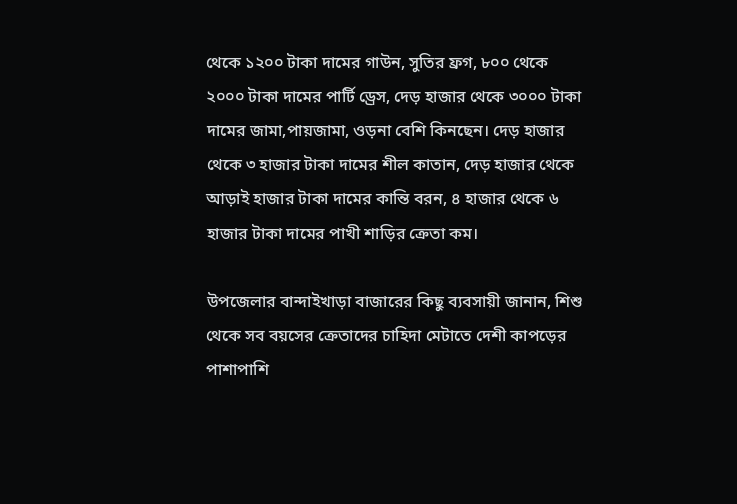থেকে ১২০০ টাকা দামের গাউন, সুতির ফ্রগ, ৮০০ থেকে ২০০০ টাকা দামের পার্টি ড্রেস, দেড় হাজার থেকে ৩০০০ টাকা দামের জামা,পায়জামা, ওড়না বেশি কিনছেন। দেড় হাজার থেকে ৩ হাজার টাকা দামের শীল কাতান, দেড় হাজার থেকে আড়াই হাজার টাকা দামের কান্তি বরন, ৪ হাজার থেকে ৬ হাজার টাকা দামের পাখী শাড়ির ক্রেতা কম।

উপজেলার বান্দাইখাড়া বাজারের কিছু ব্যবসায়ী জানান, শিশু থেকে সব বয়সের ক্রেতাদের চাহিদা মেটাতে দেশী কাপড়ের পাশাপাশি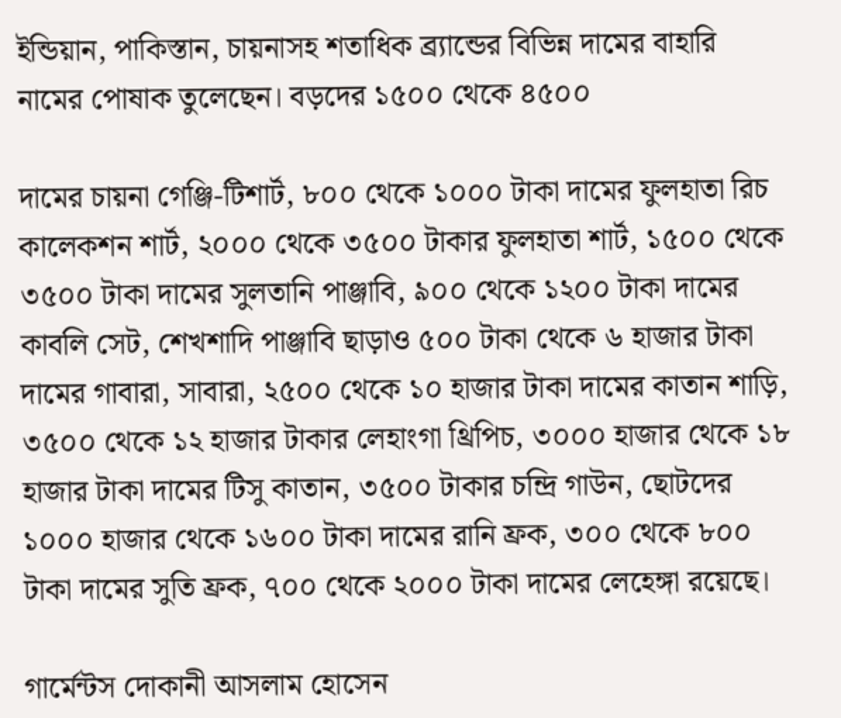ইন্ডিয়ান, পাকিস্তান, চায়নাসহ শতাধিক ব্র্যান্ডের বিভিন্ন দামের বাহারি নামের পোষাক তুলেছেন। বড়দের ১৫০০ থেকে ৪৫০০

দামের চায়না গেঞ্জি-টিশার্ট, ৮০০ থেকে ১০০০ টাকা দামের ফুলহাতা রিচ কালেকশন শার্ট, ২০০০ থেকে ৩৫০০ টাকার ফুলহাতা শার্ট, ১৫০০ থেকে ৩৫০০ টাকা দামের সুলতানি পাঞ্জাবি, ৯০০ থেকে ১২০০ টাকা দামের কাবলি সেট, শেখশাদি পাঞ্জাবি ছাড়াও ৫০০ টাকা থেকে ৬ হাজার টাকা দামের গাবারা, সাবারা, ২৫০০ থেকে ১০ হাজার টাকা দামের কাতান শাড়ি, ৩৫০০ থেকে ১২ হাজার টাকার লেহাংগা থ্রিপিচ, ৩০০০ হাজার থেকে ১৮ হাজার টাকা দামের টিসু কাতান, ৩৫০০ টাকার চন্দ্রি গাউন, ছোটদের ১০০০ হাজার থেকে ১৬০০ টাকা দামের রানি ফ্রক, ৩০০ থেকে ৮০০ টাকা দামের সুতি ফ্রক, ৭০০ থেকে ২০০০ টাকা দামের লেহেঙ্গা রয়েছে।

গার্মেন্টস দোকানী আসলাম হোসেন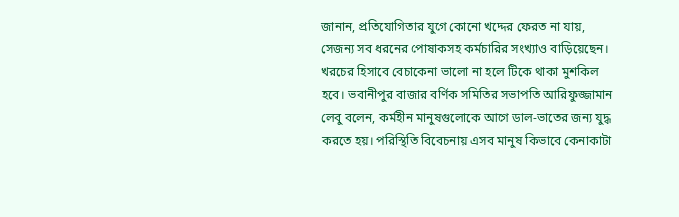জানান, প্রতিযোগিতার যুগে কোনো খদ্দের ফেরত না যায়, সেজন্য সব ধরনের পোষাকসহ কর্মচারির সংখ্যাও বাড়িয়েছেন। খরচের হিসাবে বেচাকেনা ভালো না হলে টিকে থাকা মুশকিল হবে। ভবানীপুর বাজার বর্ণিক সমিতির সভাপতি আরিফুজ্জামান লেবু বলেন, কর্মহীন মানুষগুলোকে আগে ডাল-ভাতের জন্য যুদ্ধ করতে হয়। পরিস্থিতি বিবেচনায় এসব মানুষ কিভাবে কেনাকাটা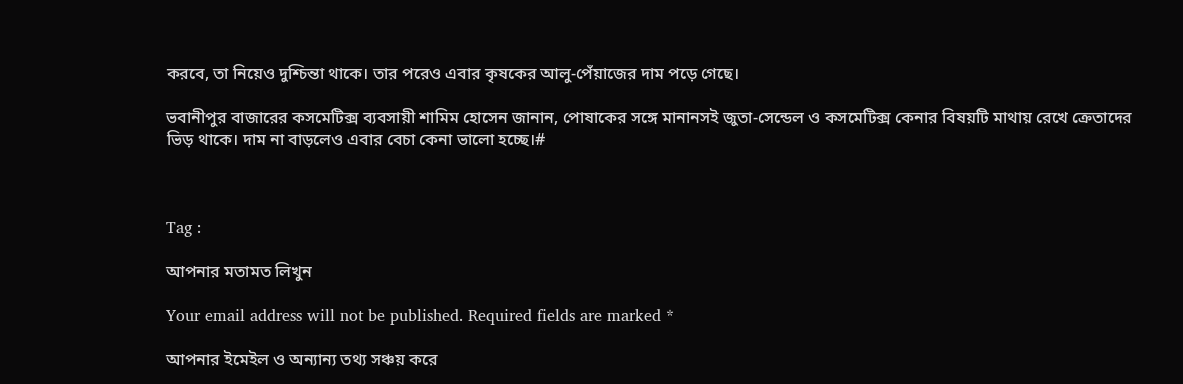করবে, তা নিয়েও দুশ্চিন্তা থাকে। তার পরেও এবার কৃষকের আলু-পেঁয়াজের দাম পড়ে গেছে।

ভবানীপুর বাজারের কসমেটিক্স ব্যবসায়ী শামিম হোসেন জানান, পোষাকের সঙ্গে মানানসই জুতা-সেন্ডেল ও কসমেটিক্স কেনার বিষয়টি মাথায় রেখে ক্রেতাদের ভিড় থাকে। দাম না বাড়লেও এবার বেচা কেনা ভালো হচ্ছে।#



Tag :

আপনার মতামত লিখুন

Your email address will not be published. Required fields are marked *

আপনার ইমেইল ও অন্যান্য তথ্য সঞ্চয় করে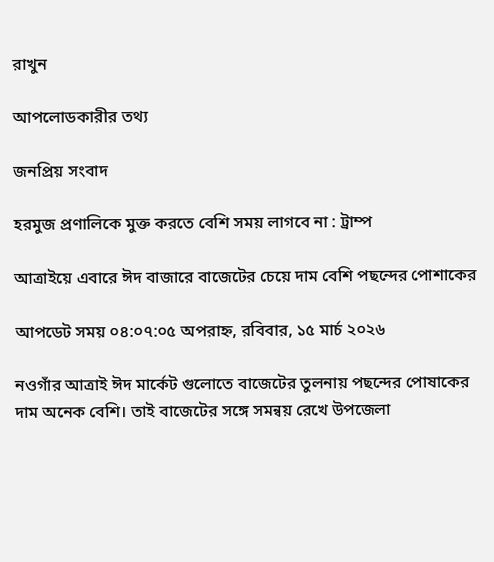রাখুন

আপলোডকারীর তথ্য

জনপ্রিয় সংবাদ

হরমুজ প্রণালিকে মুক্ত করতে বেশি সময় লাগবে না : ট্রাম্প

আত্রাইয়ে এবারে ঈদ বাজারে বাজেটের চেয়ে দাম বেশি পছন্দের পোশাকের

আপডেট সময় ০৪:০৭:০৫ অপরাহ্ন, রবিবার, ১৫ মার্চ ২০২৬

নওগাঁর আত্রাই ঈদ মার্কেট গুলোতে বাজেটের তুলনায় পছন্দের পোষাকের দাম অনেক বেশি। তাই বাজেটের সঙ্গে সমন্বয় রেখে উপজেলা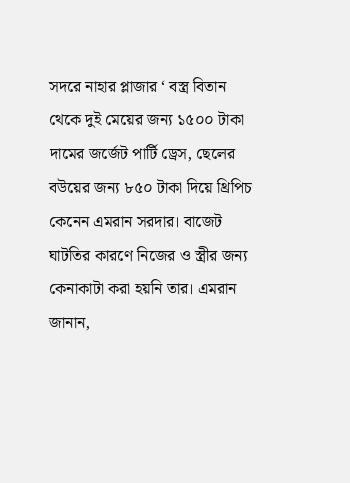সদরে নাহার প্লাজার ‘ বস্ত্র বিতান থেকে দুই মেয়ের জন্য ১৫০০ টাকা দামের জর্জেট পার্টি ড্রেস, ছেলের বউয়ের জন্য ৮৫০ টাকা দিয়ে থ্রিপিচ কেনেন এমরান সরদার। বাজেট ঘাটতির কারণে নিজের ও স্ত্রীর জন্য কেনাকাটা করা হয়নি তার। এমরান জানান,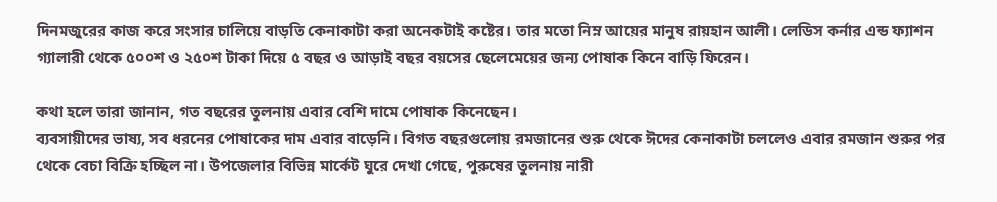দিনমজুরের কাজ করে সংসার চালিয়ে বাড়তি কেনাকাটা করা অনেকটাই কষ্টের। তার মতো নিম্ন আয়ের মানুষ রায়হান আলী। লেডিস কর্নার এন্ড ফ্যাশন গ্যালারী থেকে ৫০০শ ও ২৫০শ টাকা দিয়ে ৫ বছর ও আড়াই বছর বয়সের ছেলেমেয়ের জন্য পোষাক কিনে বাড়ি ফিরেন।

কথা হলে তারা জানান, গত বছরের তুলনায় এবার বেশি দামে পোষাক কিনেছেন।
ব্যবসায়ীদের ভাষ্য, সব ধরনের পোষাকের দাম এবার বাড়েনি। বিগত বছরগুলোয় রমজানের শুরু থেকে ঈদের কেনাকাটা চললেও এবার রমজান শুরুর পর থেকে বেচা বিক্রি হচ্ছিল না। উপজেলার বিভিন্ন মার্কেট ঘুরে দেখা গেছে, পুরুষের তুলনায় নারী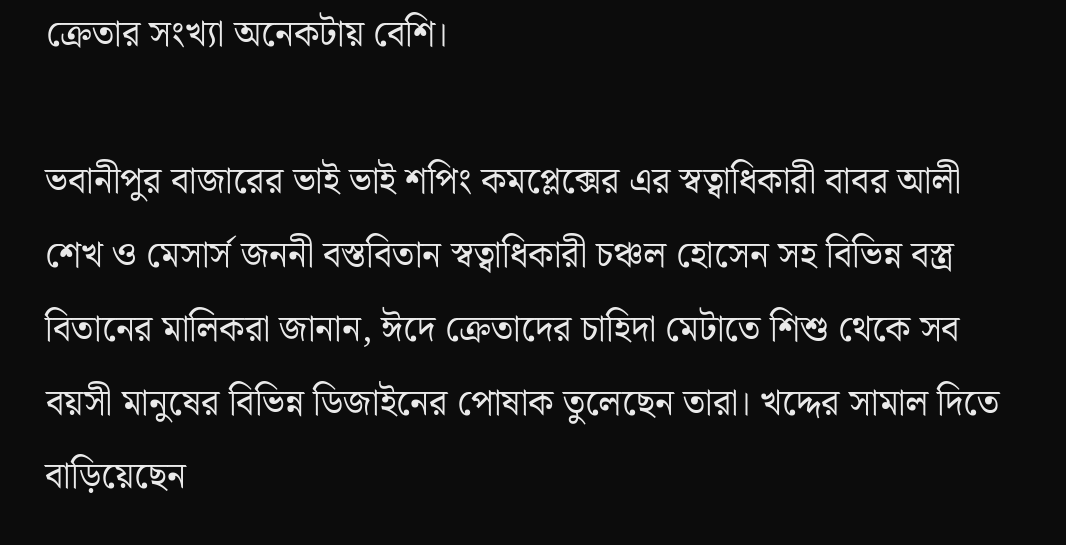ক্রেতার সংখ্যা অনেকটায় বেশি।

ভবানীপুর বাজারের ভাই ভাই শপিং কমপ্লেক্সের এর স্বত্বাধিকারী বাবর আলী শেখ ও মেসার্স জননী বস্তবিতান স্বত্বাধিকারী চঞ্চল হোসেন সহ বিভিন্ন বস্ত্র বিতানের মালিকরা জানান, ঈদে ক্রেতাদের চাহিদা মেটাতে শিশু থেকে সব বয়সী মানুষের বিভিন্ন ডিজাইনের পোষাক তুলেছেন তারা। খদ্দের সামাল দিতে বাড়িয়েছেন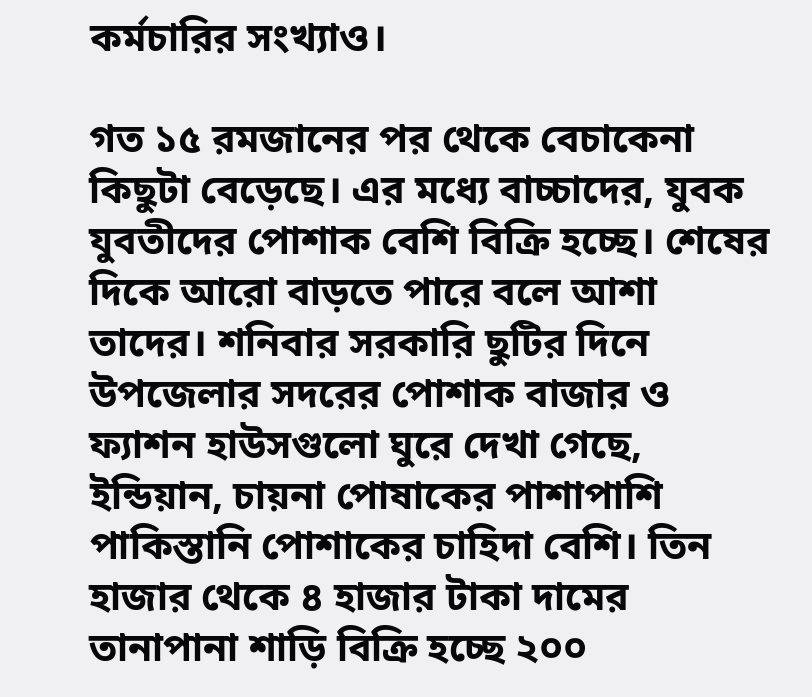কর্মচারির সংখ্যাও।

গত ১৫ রমজানের পর থেকে বেচাকেনা কিছুটা বেড়েছে। এর মধ্যে বাচ্চাদের, যুবক যুবতীদের পোশাক বেশি বিক্রি হচ্ছে। শেষের দিকে আরো বাড়তে পারে বলে আশা তাদের। শনিবার সরকারি ছুটির দিনে উপজেলার সদরের পোশাক বাজার ও ফ্যাশন হাউসগুলো ঘুরে দেখা গেছে, ইন্ডিয়ান, চায়না পোষাকের পাশাপাশি পাকিস্তানি পোশাকের চাহিদা বেশি। তিন হাজার থেকে ৪ হাজার টাকা দামের তানাপানা শাড়ি বিক্রি হচ্ছে ২০০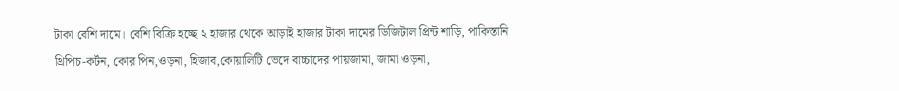টাকা বেশি দামে। বেশি বিক্রি হচ্ছে ২ হাজার থেকে আড়াই হাজার টাকা দামের ডিজিটাল প্রিন্ট শাড়ি, পাকিস্তানি থ্রিপিচ-কর্টন, কোর পিন,ওড়না, হিজাব,কোয়ালিটি ভেদে বাচ্চাদের পায়জামা, জামা ওড়না,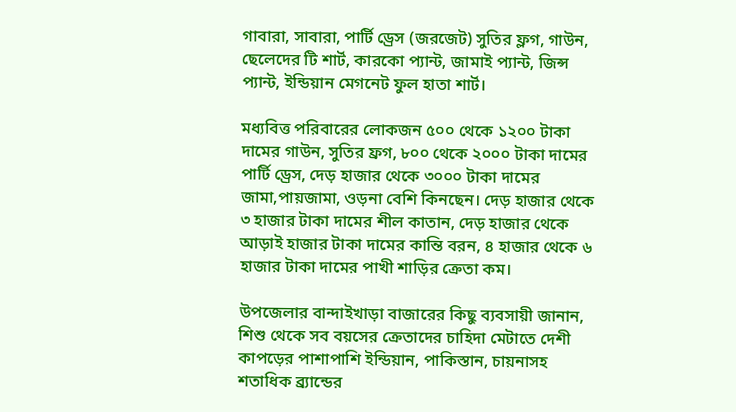গাবারা, সাবারা, পার্টি ড্রেস (জরজেট) সুতির ফ্লগ, গাউন, ছেলেদের টি শার্ট, কারকো প্যান্ট, জামাই প্যান্ট, জিন্স প্যান্ট, ইন্ডিয়ান মেগনেট ফুল হাতা শার্ট।

মধ্যবিত্ত পরিবারের লোকজন ৫০০ থেকে ১২০০ টাকা দামের গাউন, সুতির ফ্রগ, ৮০০ থেকে ২০০০ টাকা দামের পার্টি ড্রেস, দেড় হাজার থেকে ৩০০০ টাকা দামের জামা,পায়জামা, ওড়না বেশি কিনছেন। দেড় হাজার থেকে ৩ হাজার টাকা দামের শীল কাতান, দেড় হাজার থেকে আড়াই হাজার টাকা দামের কান্তি বরন, ৪ হাজার থেকে ৬ হাজার টাকা দামের পাখী শাড়ির ক্রেতা কম।

উপজেলার বান্দাইখাড়া বাজারের কিছু ব্যবসায়ী জানান, শিশু থেকে সব বয়সের ক্রেতাদের চাহিদা মেটাতে দেশী কাপড়ের পাশাপাশি ইন্ডিয়ান, পাকিস্তান, চায়নাসহ শতাধিক ব্র্যান্ডের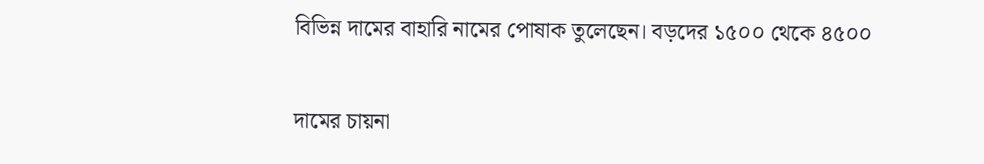বিভিন্ন দামের বাহারি নামের পোষাক তুলেছেন। বড়দের ১৫০০ থেকে ৪৫০০

দামের চায়না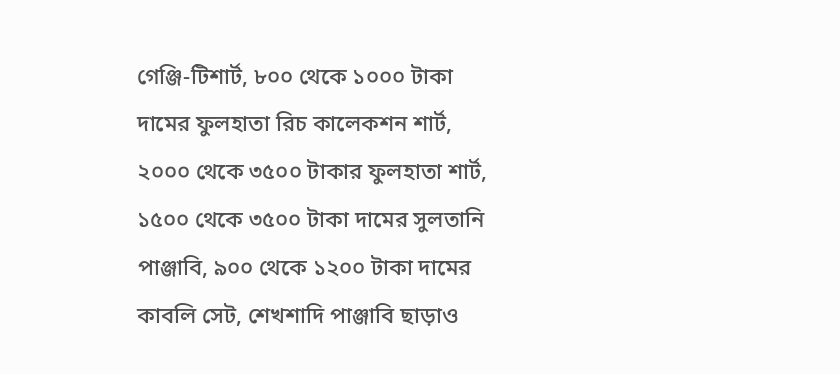গেঞ্জি-টিশার্ট, ৮০০ থেকে ১০০০ টাকা দামের ফুলহাতা রিচ কালেকশন শার্ট, ২০০০ থেকে ৩৫০০ টাকার ফুলহাতা শার্ট, ১৫০০ থেকে ৩৫০০ টাকা দামের সুলতানি পাঞ্জাবি, ৯০০ থেকে ১২০০ টাকা দামের কাবলি সেট, শেখশাদি পাঞ্জাবি ছাড়াও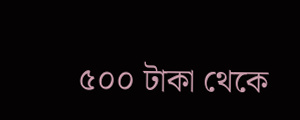৫০০ টাকা থেকে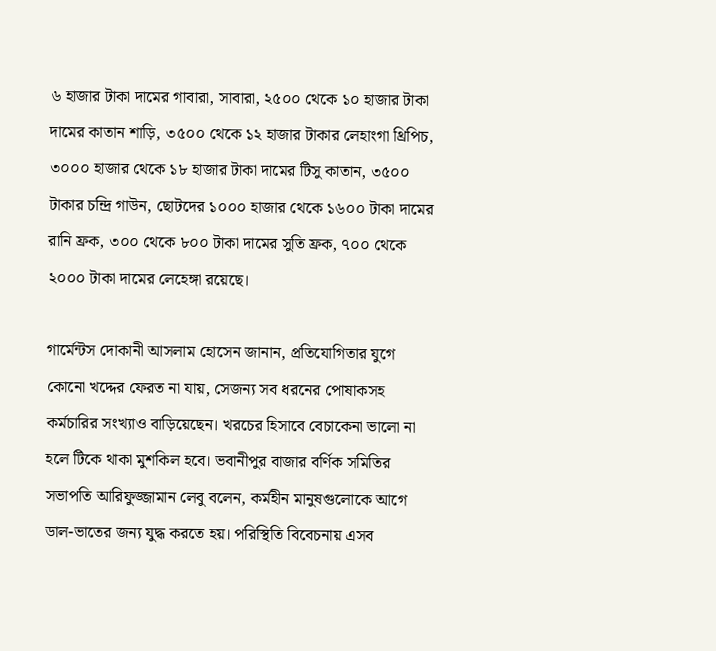৬ হাজার টাকা দামের গাবারা, সাবারা, ২৫০০ থেকে ১০ হাজার টাকা দামের কাতান শাড়ি, ৩৫০০ থেকে ১২ হাজার টাকার লেহাংগা থ্রিপিচ, ৩০০০ হাজার থেকে ১৮ হাজার টাকা দামের টিসু কাতান, ৩৫০০ টাকার চন্দ্রি গাউন, ছোটদের ১০০০ হাজার থেকে ১৬০০ টাকা দামের রানি ফ্রক, ৩০০ থেকে ৮০০ টাকা দামের সুতি ফ্রক, ৭০০ থেকে ২০০০ টাকা দামের লেহেঙ্গা রয়েছে।

গার্মেন্টস দোকানী আসলাম হোসেন জানান, প্রতিযোগিতার যুগে কোনো খদ্দের ফেরত না যায়, সেজন্য সব ধরনের পোষাকসহ কর্মচারির সংখ্যাও বাড়িয়েছেন। খরচের হিসাবে বেচাকেনা ভালো না হলে টিকে থাকা মুশকিল হবে। ভবানীপুর বাজার বর্ণিক সমিতির সভাপতি আরিফুজ্জামান লেবু বলেন, কর্মহীন মানুষগুলোকে আগে ডাল-ভাতের জন্য যুদ্ধ করতে হয়। পরিস্থিতি বিবেচনায় এসব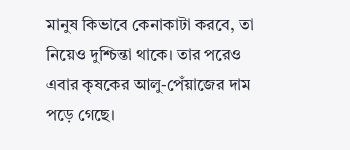মানুষ কিভাবে কেনাকাটা করবে, তা নিয়েও দুশ্চিন্তা থাকে। তার পরেও এবার কৃষকের আলু-পেঁয়াজের দাম পড়ে গেছে।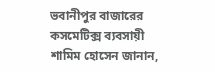ভবানীপুর বাজারের কসমেটিক্স ব্যবসায়ী শামিম হোসেন জানান,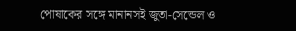পোষাকের সঙ্গে মানানসই জুতা-সেন্ডেল ও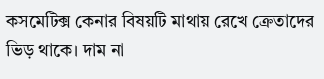কসমেটিক্স কেনার বিষয়টি মাথায় রেখে ক্রেতাদের ভিড় থাকে। দাম না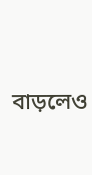বাড়লেও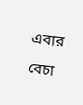এবার বেচা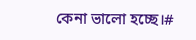কেনা ভালো হচ্ছে।#